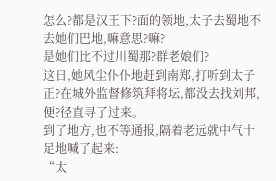怎么?都是汉王下?面的领地,太子去蜀地不去她们巴地,嘛意思?嘛?
是她们比不过川蜀那?群老娘们?
这日,她风尘仆仆地赶到南郑,打听到太子正?在城外监督修筑拜将坛,都没去找刘邦,便?径直寻了过来。
到了地方,也不等通报,隔着老远就中气十足地喊了起来:
“太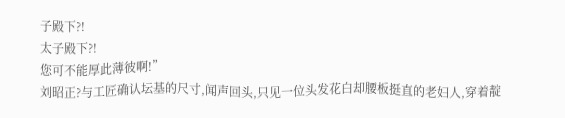子殿下?!
太子殿下?!
您可不能厚此薄彼啊!”
刘昭正?与工匠确认坛基的尺寸,闻声回头,只见一位头发花白却腰板挺直的老妇人,穿着靛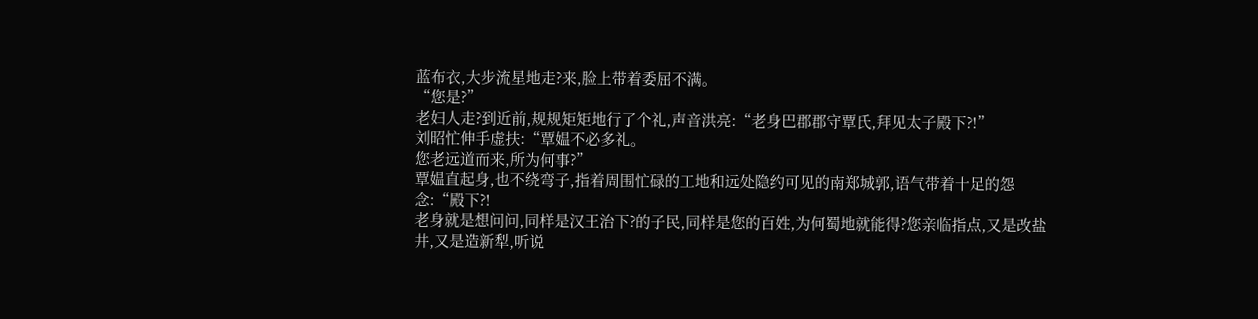蓝布衣,大步流星地走?来,脸上带着委屈不满。
“您是?”
老妇人走?到近前,规规矩矩地行了个礼,声音洪亮:“老身巴郡郡守覃氏,拜见太子殿下?!”
刘昭忙伸手虚扶:“覃媪不必多礼。
您老远道而来,所为何事?”
覃媪直起身,也不绕弯子,指着周围忙碌的工地和远处隐约可见的南郑城郭,语气带着十足的怨念:“殿下?!
老身就是想问问,同样是汉王治下?的子民,同样是您的百姓,为何蜀地就能得?您亲临指点,又是改盐井,又是造新犁,听说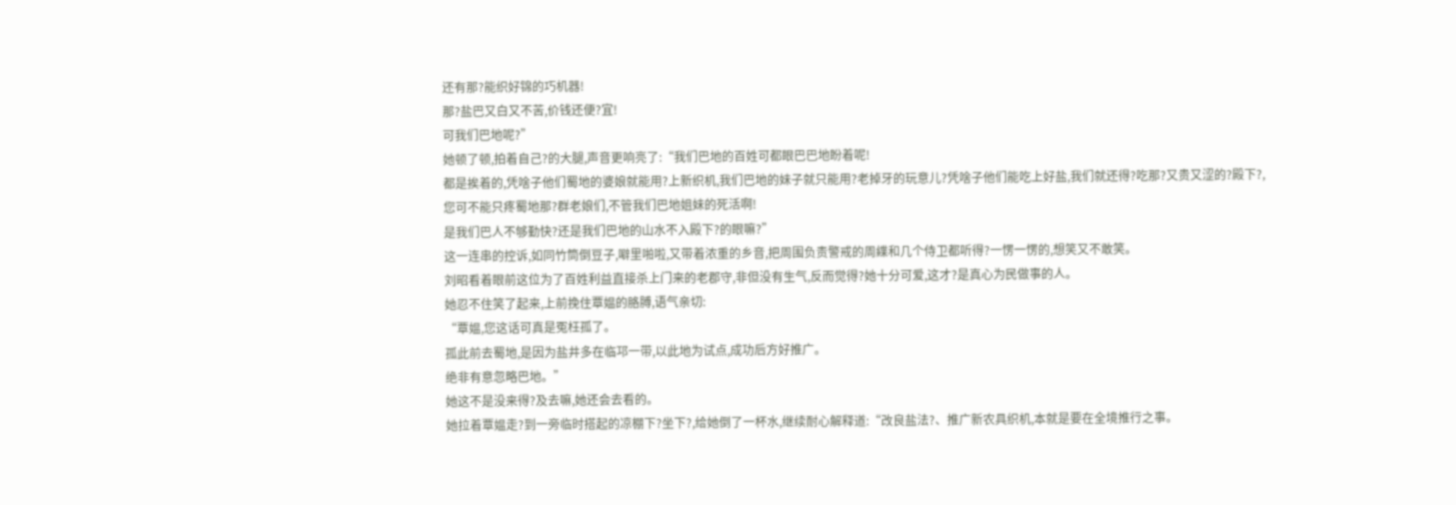还有那?能织好锦的巧机器!
那?盐巴又白又不苦,价钱还便?宜!
可我们巴地呢?”
她顿了顿,拍着自己?的大腿,声音更响亮了:“我们巴地的百姓可都眼巴巴地盼着呢!
都是挨着的,凭啥子他们蜀地的婆娘就能用?上新织机,我们巴地的妹子就只能用?老掉牙的玩意儿?凭啥子他们能吃上好盐,我们就还得?吃那?又贵又涩的?殿下?,您可不能只疼蜀地那?群老娘们,不管我们巴地姐妹的死活啊!
是我们巴人不够勤快?还是我们巴地的山水不入殿下?的眼嘛?”
这一连串的控诉,如同竹筒倒豆子,噼里啪啦,又带着浓重的乡音,把周围负责警戒的周緤和几个侍卫都听得?一愣一愣的,想笑又不敢笑。
刘昭看着眼前这位为了百姓利益直接杀上门来的老郡守,非但没有生气,反而觉得?她十分可爱,这才?是真心为民做事的人。
她忍不住笑了起来,上前挽住覃媪的胳膊,语气亲切:
“覃媪,您这话可真是冤枉孤了。
孤此前去蜀地,是因为盐井多在临邛一带,以此地为试点,成功后方好推广。
绝非有意忽略巴地。”
她这不是没来得?及去嘛,她还会去看的。
她拉着覃媪走?到一旁临时搭起的凉棚下?坐下?,给她倒了一杯水,继续耐心解释道:“改良盐法?、推广新农具织机,本就是要在全境推行之事。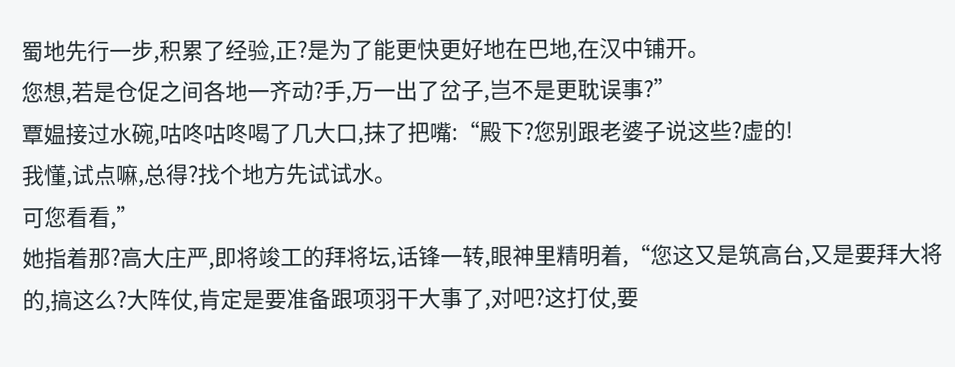蜀地先行一步,积累了经验,正?是为了能更快更好地在巴地,在汉中铺开。
您想,若是仓促之间各地一齐动?手,万一出了岔子,岂不是更耽误事?”
覃媪接过水碗,咕咚咕咚喝了几大口,抹了把嘴:“殿下?您别跟老婆子说这些?虚的!
我懂,试点嘛,总得?找个地方先试试水。
可您看看,”
她指着那?高大庄严,即将竣工的拜将坛,话锋一转,眼神里精明着,“您这又是筑高台,又是要拜大将的,搞这么?大阵仗,肯定是要准备跟项羽干大事了,对吧?这打仗,要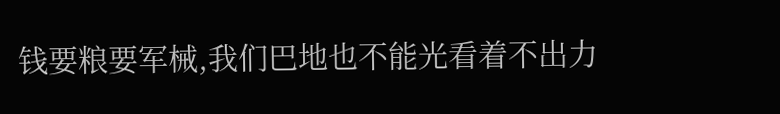钱要粮要军械,我们巴地也不能光看着不出力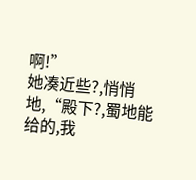啊!”
她凑近些?,悄悄地,“殿下?,蜀地能给的,我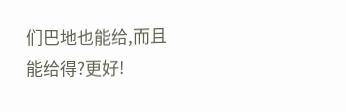们巴地也能给,而且能给得?更好!